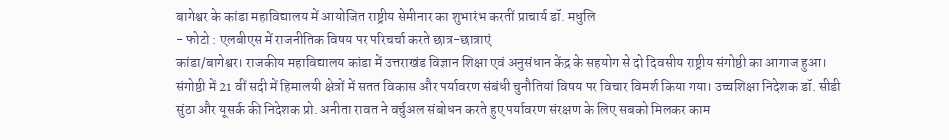बागेश्वर के कांडा महाविद्यालय में आयोजित राष्ट्रीय सेमीनार का शुभारंभ करतीं प्राचार्य डॉ. मधुलि
- फोटो : एलबीएस में राजनीतिक विषय पर परिचर्चा करते छात्र-छात्राएं
कांडा/बागेश्वर। राजकीय महाविद्यालय कांडा में उत्तराखंड विज्ञान शिक्षा एवं अनुसंधान केंद्र के सहयोग से दो दिवसीय राष्ट्रीय संगोष्ठी का आगाज हुआ। संगोष्ठी में 21 वीं सदी में हिमालयी क्षेत्रों में सतत विकास और पर्यावरण संबंधी चुनौतियां विषय पर विचार विमर्श किया गया। उच्चशिक्षा निदेशक डॉ. सीडी सुंठा और यूसर्क की निदेशक प्रो. अनीता रावत ने वर्चुअल संबोधन करते हुए पर्यावरण संरक्षण के लिए सबको मिलकर काम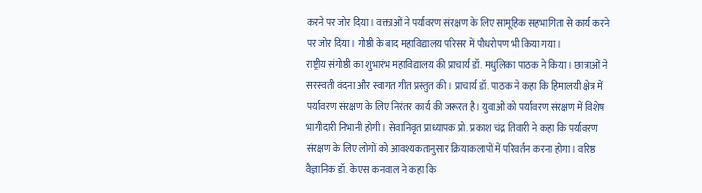करने पर जोर दिया। वक्ताओं ने पर्यावरण संरक्षण के लिए सामूहिक सहभागिता से कार्य करने पर जोर दिया। गोष्ठी के बाद महाविद्यालय परिसर में पौधरोपण भी किया गया।
राष्ट्रीय संगोष्ठी का शुभारंभ महाविद्यालय की प्राचार्य डॉ. मधुलिका पाठक ने किया। छात्राओं ने सरस्वती वंदना और स्वागत गीत प्रस्तुत की। प्राचार्य डॉ. पाठक ने कहा कि हिमालयी क्षेत्र में पर्यावरण संरक्षण के लिए निरंतर कार्य की जरूरत है। युवाओं को पर्यावरण संरक्षण में विशेष भागीदारी निभानी होगी। सेवानिवृत प्राध्यापक प्रो. प्रकाश चंद्र तिवारी ने कहा कि पर्यावरण संरक्षण के लिए लोगों को आवश्यकतानुसार क्रियाकलापों में परिवर्तन करना होगा। वरिष्ठ वैज्ञानिक डॉ. केएस कनवाल ने कहा कि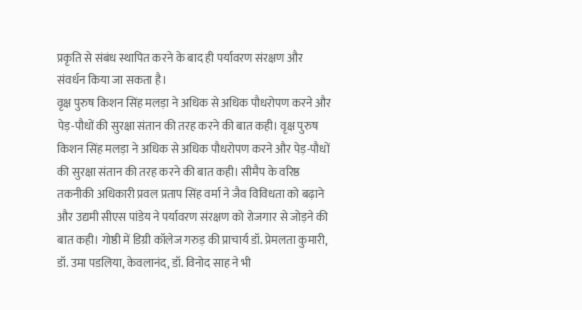प्रकृति से संबंध स्थापित करने के बाद ही पर्यावरण संरक्षण और संवर्धन किया जा सकता है।
वृक्ष पुरुष किशन सिंह मलड़ा ने अधिक से अधिक पौधरोपण करने और पेड़-पौधों की सुरक्षा संतान की तरह करने की बात कही। वृक्ष पुरुष किशन सिंह मलड़ा ने अधिक से अधिक पौधरोपण करने और पेड़-पौधों की सुरक्षा संतान की तरह करने की बात कही। सीमैप के वरिष्ठ तकनीकी अधिकारी प्रवल प्रताप सिंह वर्मा ने जैव विविधता को बढ़ाने और उद्यमी सीएस पांडेय ने पर्यावरण संरक्षण को रोजगार से जोड़ने की बात कही। गोष्ठी में डिग्री कॉलेज गरुड़ की प्राचार्य डॉ. प्रेमलता कुमारी, डॉ. उमा पडलिया, केवलानंद, डॉ. विनोद साह ने भी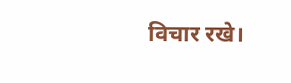विचार रखे।